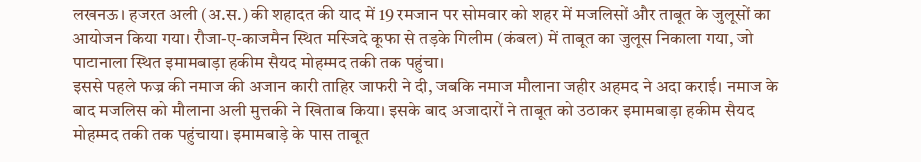लखनऊ। हजरत अली (अ.स.) की शहादत की याद में 19 रमजान पर सोमवार को शहर में मजलिसों और ताबूत के जुलूसों का आयोजन किया गया। रौजा-ए-काजमैन स्थित मस्जिदे कूफा से तड़के गिलीम (कंबल) में ताबूत का जुलूस निकाला गया, जो पाटानाला स्थित इमामबाड़ा हकीम सैयद मोहम्मद तकी तक पहुंचा।
इससे पहले फज्र की नमाज की अजान कारी ताहिर जाफरी ने दी, जबकि नमाज मौलाना जहीर अहमद ने अदा कराई। नमाज के बाद मजलिस को मौलाना अली मुत्तकी ने खिताब किया। इसके बाद अजादारों ने ताबूत को उठाकर इमामबाड़ा हकीम सैयद मोहम्मद तकी तक पहुंचाया। इमामबाड़े के पास ताबूत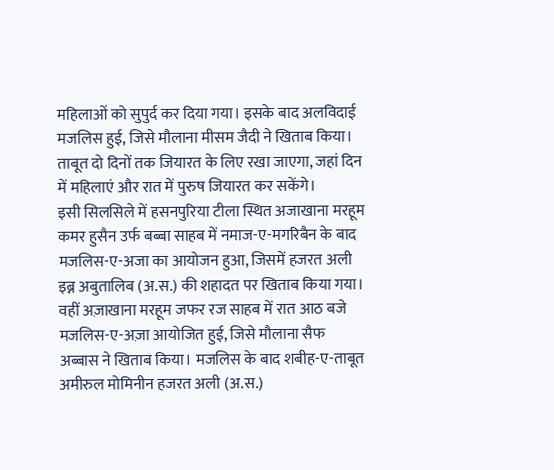महिलाओं को सुपुर्द कर दिया गया। इसके बाद अलविदाई मजलिस हुई, जिसे मौलाना मीसम जैदी ने खिताब किया। ताबूत दो दिनों तक जियारत के लिए रखा जाएगा, जहां दिन में महिलाएं और रात में पुरुष जियारत कर सकेंगे।
इसी सिलसिले में हसनपुरिया टीला स्थित अजाखाना मरहूम कमर हुसैन उर्फ बब्बा साहब में नमाज-ए-मगरिबैन के बाद मजलिस-ए-अजा का आयोजन हुआ, जिसमें हजरत अली इब्न अबुतालिब (अ.स.) की शहादत पर खिताब किया गया।
वहीं अज़ाखाना मरहूम जफर रज साहब में रात आठ बजे मजलिस-ए-अज़ा आयोजित हुई, जिसे मौलाना सैफ अब्बास ने खिताब किया। मजलिस के बाद शबीह-ए-ताबूत अमीरुल मोमिनीन हजरत अली (अ.स.)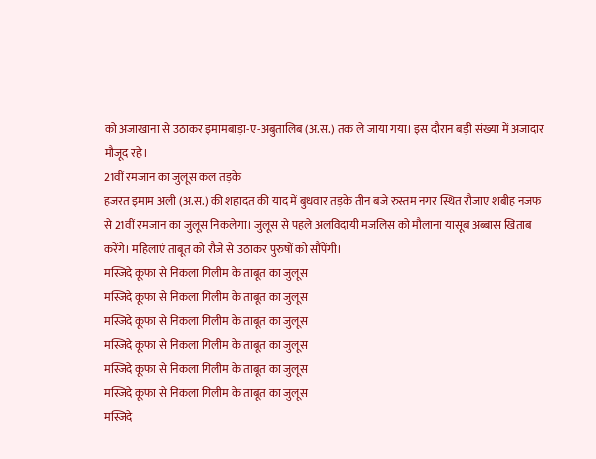को अजाखाना से उठाकर इमामबाड़ा-ए-अबुतालिब (अ.स.) तक ले जाया गया। इस दौरान बड़ी संख्या में अजादार मौजूद रहे।
21वीं रमजान का जुलूस कल तड़के
हजरत इमाम अली (अ.स.) की शहादत की याद में बुधवार तड़के तीन बजे रुस्तम नगर स्थित रौजाए शबीह नजफ से 21वीं रमजान का जुलूस निकलेगा। जुलूस से पहले अलविदायी मजलिस को मौलाना यासूब अब्बास खिताब करेंगे। महिलाएं ताबूत को रौजे से उठाकर पुरुषों को सौंपेंगी।
मस्जिदे कूफा से निकला गिलीम के ताबूत का जुलूस
मस्जिदे कूफा से निकला गिलीम के ताबूत का जुलूस
मस्जिदे कूफा से निकला गिलीम के ताबूत का जुलूस
मस्जिदे कूफा से निकला गिलीम के ताबूत का जुलूस
मस्जिदे कूफा से निकला गिलीम के ताबूत का जुलूस
मस्जिदे कूफा से निकला गिलीम के ताबूत का जुलूस
मस्जिदे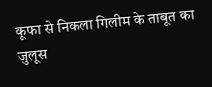कूफा से निकला गिलीम के ताबूत का जुलूस